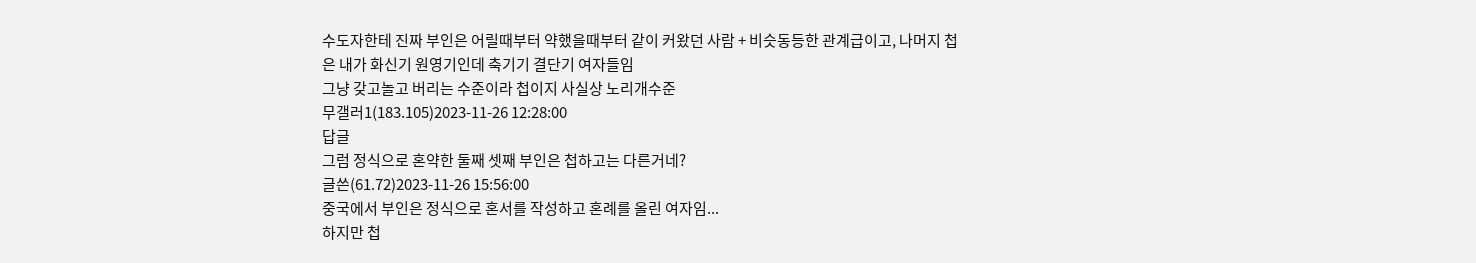수도자한테 진짜 부인은 어릴때부터 약했을때부터 같이 커왔던 사람 + 비슷동등한 관계급이고, 나머지 첩은 내가 화신기 원영기인데 축기기 결단기 여자들임
그냥 갖고놀고 버리는 수준이라 첩이지 사실상 노리개수준
무갤러1(183.105)2023-11-26 12:28:00
답글
그럼 정식으로 혼약한 둘째 셋째 부인은 첩하고는 다른거네?
글쓴(61.72)2023-11-26 15:56:00
중국에서 부인은 정식으로 혼서를 작성하고 혼례를 올린 여자임...
하지만 첩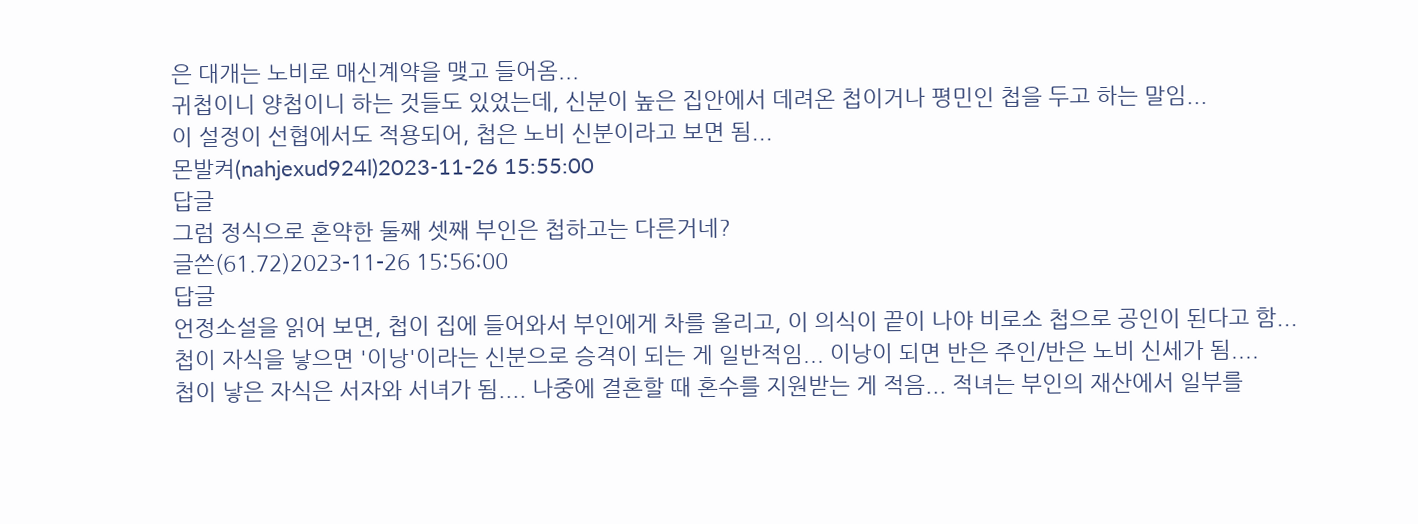은 대개는 노비로 매신계약을 맺고 들어옴...
귀첩이니 양첩이니 하는 것들도 있었는데, 신분이 높은 집안에서 데려온 첩이거나 평민인 첩을 두고 하는 말임...
이 설정이 선협에서도 적용되어, 첩은 노비 신분이라고 보면 됨...
몬발켜(nahjexud924l)2023-11-26 15:55:00
답글
그럼 정식으로 혼약한 둘째 셋째 부인은 첩하고는 다른거네?
글쓴(61.72)2023-11-26 15:56:00
답글
언정소설을 읽어 보면, 첩이 집에 들어와서 부인에게 차를 올리고, 이 의식이 끝이 나야 비로소 첩으로 공인이 된다고 함...
첩이 자식을 낳으면 '이낭'이라는 신분으로 승격이 되는 게 일반적임... 이낭이 되면 반은 주인/반은 노비 신세가 됨....
첩이 낳은 자식은 서자와 서녀가 됨.... 나중에 결혼할 때 혼수를 지원받는 게 적음... 적녀는 부인의 재산에서 일부를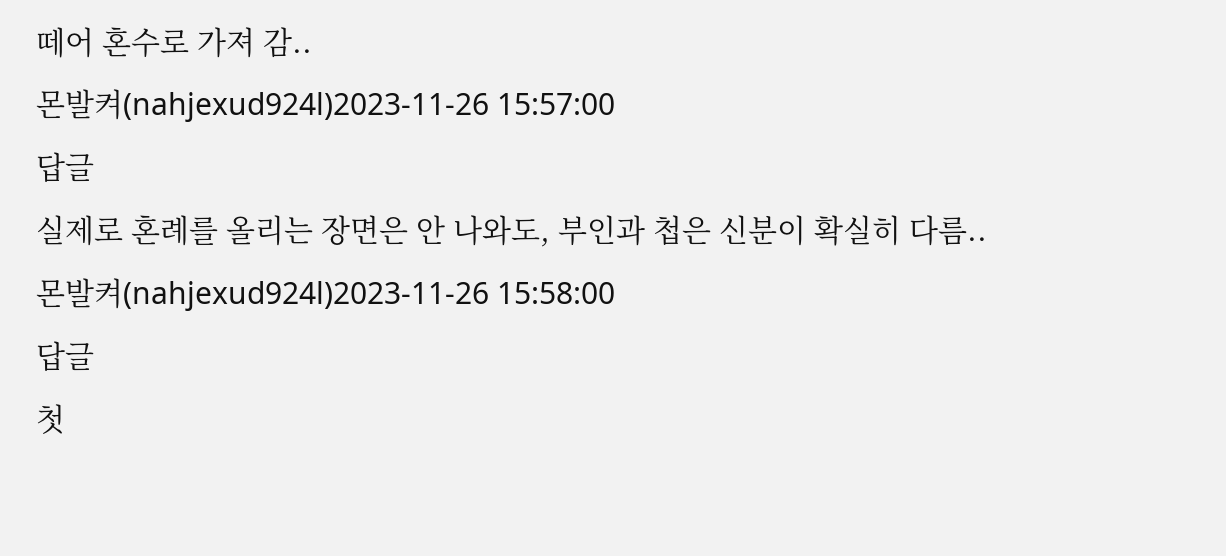떼어 혼수로 가져 감..
몬발켜(nahjexud924l)2023-11-26 15:57:00
답글
실제로 혼례를 올리는 장면은 안 나와도, 부인과 첩은 신분이 확실히 다름..
몬발켜(nahjexud924l)2023-11-26 15:58:00
답글
첫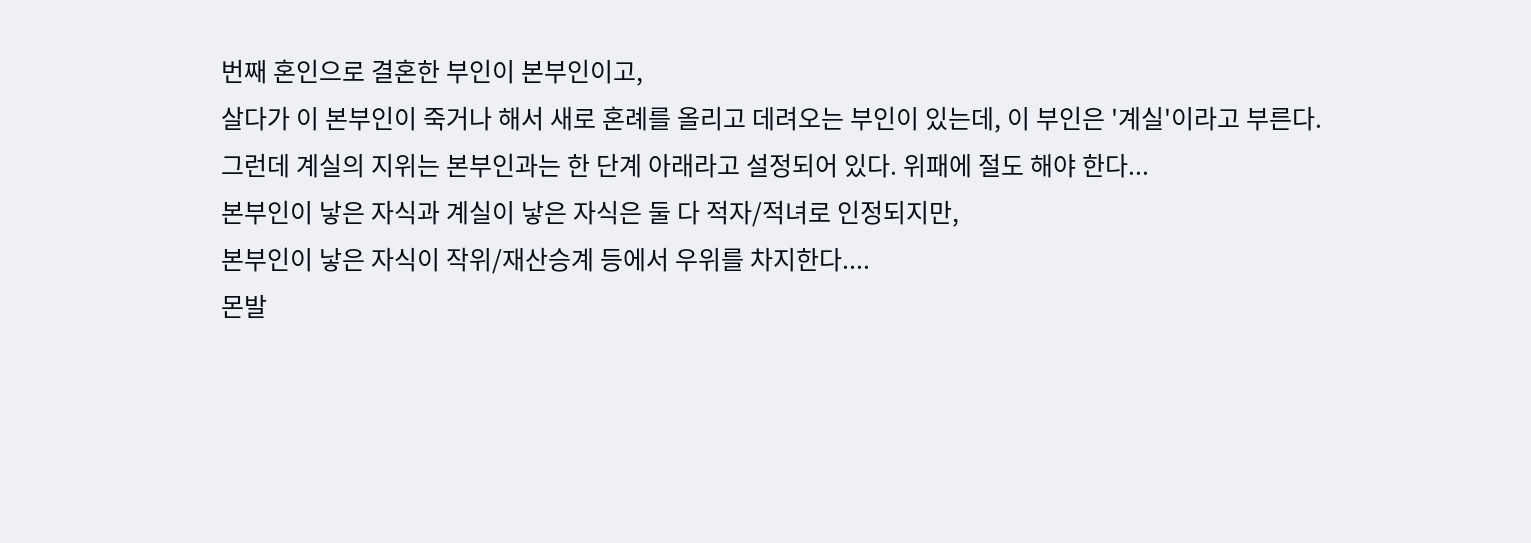번째 혼인으로 결혼한 부인이 본부인이고,
살다가 이 본부인이 죽거나 해서 새로 혼례를 올리고 데려오는 부인이 있는데, 이 부인은 '계실'이라고 부른다.
그런데 계실의 지위는 본부인과는 한 단계 아래라고 설정되어 있다. 위패에 절도 해야 한다...
본부인이 낳은 자식과 계실이 낳은 자식은 둘 다 적자/적녀로 인정되지만,
본부인이 낳은 자식이 작위/재산승계 등에서 우위를 차지한다....
몬발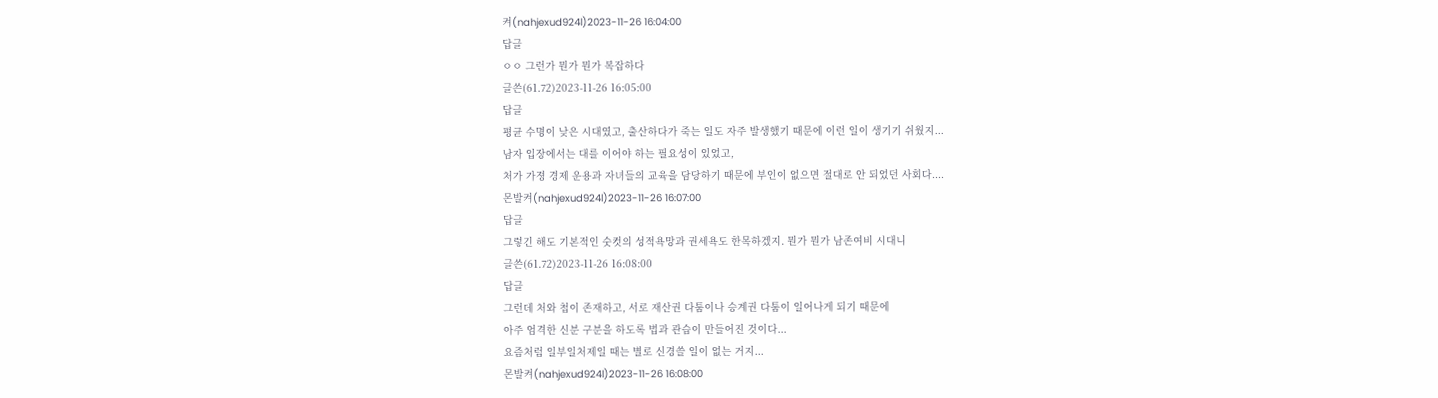켜(nahjexud924l)2023-11-26 16:04:00
답글
ㅇㅇ 그런가 뭔가 뭔가 복잡하다
글쓴(61.72)2023-11-26 16:05:00
답글
평균 수명이 낮은 시대였고, 출산하다가 죽는 일도 자주 발생했기 때문에 이런 일이 생기기 쉬웠지...
남자 입장에서는 대를 이어야 하는 필요성이 있었고,
처가 가졍 경제 운용과 자녀들의 교육을 담당하기 때문에 부인이 없으면 절대로 안 되었던 사회다....
몬발켜(nahjexud924l)2023-11-26 16:07:00
답글
그렇긴 해도 기본적인 숫컷의 성적욕망과 권세욕도 한목하겠지. 뭔가 뭔가 남존여비 시대니
글쓴(61.72)2023-11-26 16:08:00
답글
그런데 처와 첩이 존재하고, 서로 재산권 다툼이나 승계권 다툼이 일어나게 되기 때문에
아주 엄격한 신분 구분을 하도록 법과 관습이 만들어진 것이다...
요즘처럼 일부일처제일 때는 별로 신경쓸 일이 없는 거지...
몬발켜(nahjexud924l)2023-11-26 16:08:00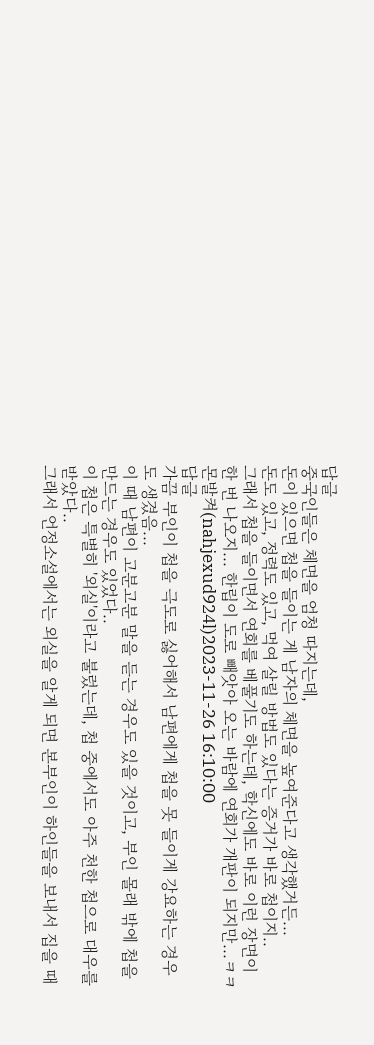답글
중국인들은 체면을 엄청 따지는데,
돈이 있으면 첩을 들이는 게 남자의 체면을 높여준다고 생각했거든...
돈도 있고, 정력도 있고, 먹여 살릴 방법도 있다는 증거가 바로 첩이지..
그래서 첩을 들이면서 연회를 베풀기도 하는데, 학신에도 바로 이런 장면이 한 번 나오지... 한립이 도로 빼앗아 오는 바람에 연회가 개판이 되지만...ㅋㅋ
몬발켜(nahjexud924l)2023-11-26 16:10:00
답글
가끔 부인이 첩을 극도로 싫어해서 남편에게 첩을 못 들이게 강요하는 경우도 생겼음...
이 때 남편이 고분고분 말을 듣는 경우도 있을 것이고, 부인 몰래 밖에 첩을 만드는 경우도 있었다..
이 첩은 특별히 '외실'이라고 불렀는데, 첩 중에서도 아주 천한 첩으로 대우를 받았다..
그래서 언정소설에서는 외실을 알게 되면 본부인이 하인들을 보내서 집을 때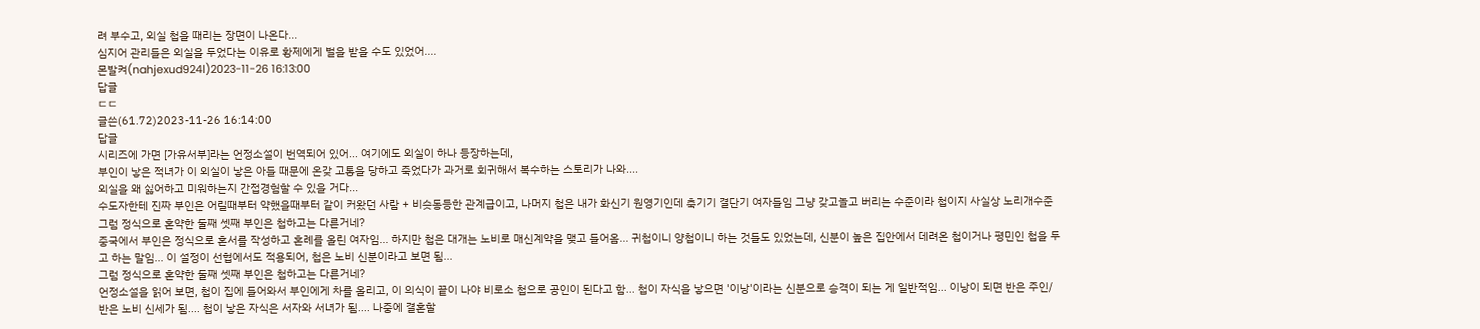려 부수고, 외실 첩을 때리는 장면이 나온다...
심지어 관리들은 외실을 두었다는 이유로 황제에게 벌을 받을 수도 있었어....
몬발켜(nahjexud924l)2023-11-26 16:13:00
답글
ㄷㄷ
글쓴(61.72)2023-11-26 16:14:00
답글
시리즈에 가면 [가유서부]라는 언정소설이 번역되어 있어... 여기에도 외실이 하나 등장하는데,
부인이 낳은 적녀가 이 외실이 낳은 아들 때문에 온갖 고통을 당하고 죽었다가 과거로 회귀해서 복수하는 스토리가 나와....
외실을 왜 싫어하고 미워하는지 간접경험할 수 있을 거다...
수도자한테 진짜 부인은 어릴때부터 약했을때부터 같이 커왔던 사람 + 비슷동등한 관계급이고, 나머지 첩은 내가 화신기 원영기인데 축기기 결단기 여자들임 그냥 갖고놀고 버리는 수준이라 첩이지 사실상 노리개수준
그럼 정식으로 혼약한 둘째 셋째 부인은 첩하고는 다른거네?
중국에서 부인은 정식으로 혼서를 작성하고 혼례를 올린 여자임... 하지만 첩은 대개는 노비로 매신계약을 맺고 들어옴... 귀첩이니 양첩이니 하는 것들도 있었는데, 신분이 높은 집안에서 데려온 첩이거나 평민인 첩을 두고 하는 말임... 이 설정이 선협에서도 적용되어, 첩은 노비 신분이라고 보면 됨...
그럼 정식으로 혼약한 둘째 셋째 부인은 첩하고는 다른거네?
언정소설을 읽어 보면, 첩이 집에 들어와서 부인에게 차를 올리고, 이 의식이 끝이 나야 비로소 첩으로 공인이 된다고 함... 첩이 자식을 낳으면 '이낭'이라는 신분으로 승격이 되는 게 일반적임... 이낭이 되면 반은 주인/반은 노비 신세가 됨.... 첩이 낳은 자식은 서자와 서녀가 됨.... 나중에 결혼할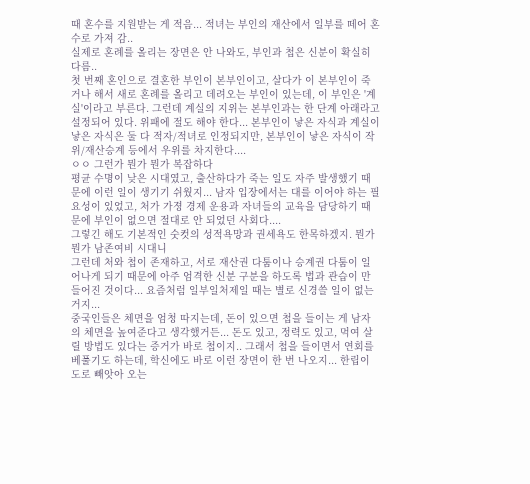때 혼수를 지원받는 게 적음... 적녀는 부인의 재산에서 일부를 떼어 혼수로 가져 감..
실제로 혼례를 올리는 장면은 안 나와도, 부인과 첩은 신분이 확실히 다름..
첫 번째 혼인으로 결혼한 부인이 본부인이고, 살다가 이 본부인이 죽거나 해서 새로 혼례를 올리고 데려오는 부인이 있는데, 이 부인은 '계실'이라고 부른다. 그런데 계실의 지위는 본부인과는 한 단계 아래라고 설정되어 있다. 위패에 절도 해야 한다... 본부인이 낳은 자식과 계실이 낳은 자식은 둘 다 적자/적녀로 인정되지만, 본부인이 낳은 자식이 작위/재산승계 등에서 우위를 차지한다....
ㅇㅇ 그런가 뭔가 뭔가 복잡하다
평균 수명이 낮은 시대였고, 출산하다가 죽는 일도 자주 발생했기 때문에 이런 일이 생기기 쉬웠지... 남자 입장에서는 대를 이어야 하는 필요성이 있었고, 처가 가졍 경제 운용과 자녀들의 교육을 담당하기 때문에 부인이 없으면 절대로 안 되었던 사회다....
그렇긴 해도 기본적인 숫컷의 성적욕망과 권세욕도 한목하겠지. 뭔가 뭔가 남존여비 시대니
그런데 처와 첩이 존재하고, 서로 재산권 다툼이나 승계권 다툼이 일어나게 되기 때문에 아주 엄격한 신분 구분을 하도록 법과 관습이 만들어진 것이다... 요즘처럼 일부일처제일 때는 별로 신경쓸 일이 없는 거지...
중국인들은 체면을 엄청 따지는데, 돈이 있으면 첩을 들이는 게 남자의 체면을 높여준다고 생각했거든... 돈도 있고, 정력도 있고, 먹여 살릴 방법도 있다는 증거가 바로 첩이지.. 그래서 첩을 들이면서 연회를 베풀기도 하는데, 학신에도 바로 이런 장면이 한 번 나오지... 한립이 도로 빼앗아 오는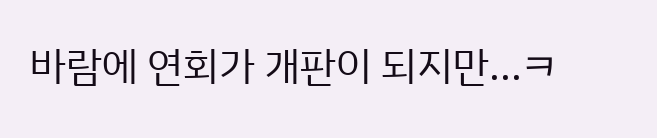바람에 연회가 개판이 되지만...ㅋ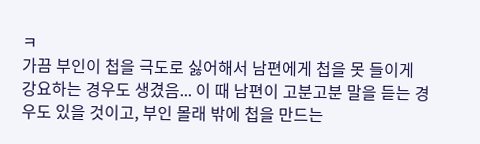ㅋ
가끔 부인이 첩을 극도로 싫어해서 남편에게 첩을 못 들이게 강요하는 경우도 생겼음... 이 때 남편이 고분고분 말을 듣는 경우도 있을 것이고, 부인 몰래 밖에 첩을 만드는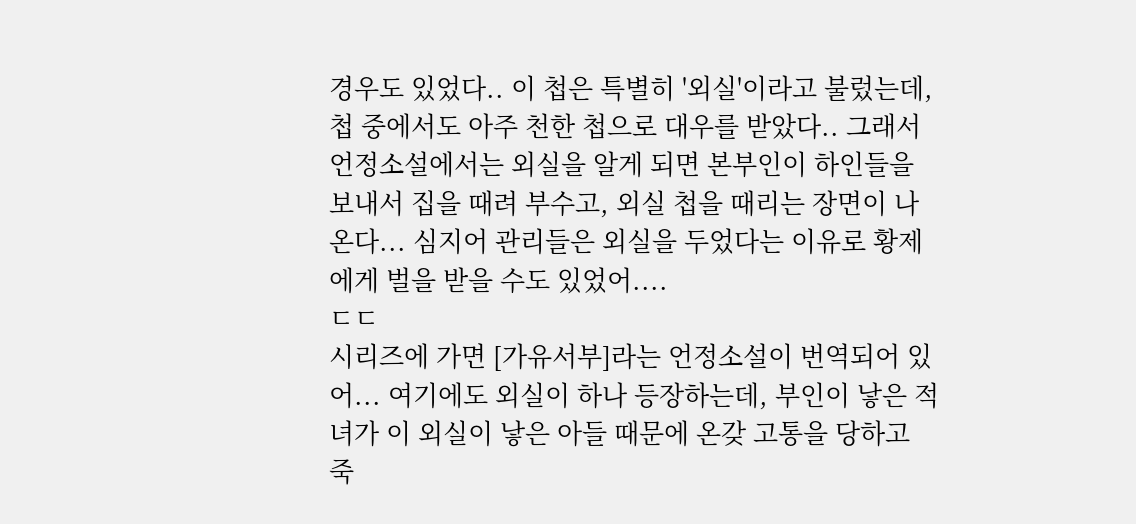경우도 있었다.. 이 첩은 특별히 '외실'이라고 불렀는데, 첩 중에서도 아주 천한 첩으로 대우를 받았다.. 그래서 언정소설에서는 외실을 알게 되면 본부인이 하인들을 보내서 집을 때려 부수고, 외실 첩을 때리는 장면이 나온다... 심지어 관리들은 외실을 두었다는 이유로 황제에게 벌을 받을 수도 있었어....
ㄷㄷ
시리즈에 가면 [가유서부]라는 언정소설이 번역되어 있어... 여기에도 외실이 하나 등장하는데, 부인이 낳은 적녀가 이 외실이 낳은 아들 때문에 온갖 고통을 당하고 죽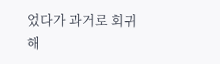었다가 과거로 회귀해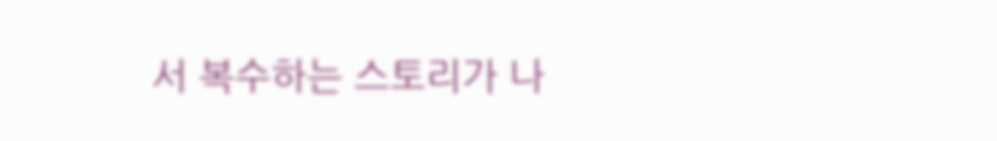서 복수하는 스토리가 나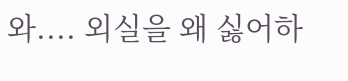와.... 외실을 왜 싫어하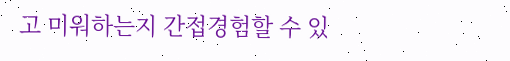고 미워하는지 간접경험할 수 있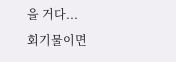을 거다...
회기물이면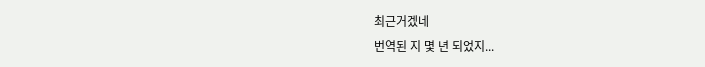최근거겠네
번역된 지 몇 년 되었지...